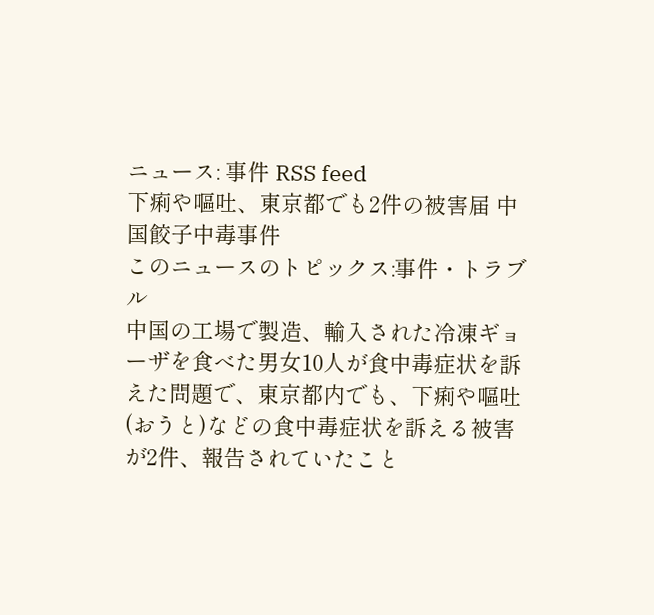ニュース: 事件 RSS feed
下痢や嘔吐、東京都でも2件の被害届 中国餃子中毒事件
このニュースのトピックス:事件・トラブル
中国の工場で製造、輸入された冷凍ギョーザを食べた男女10人が食中毒症状を訴えた問題で、東京都内でも、下痢や嘔吐(おうと)などの食中毒症状を訴える被害が2件、報告されていたこと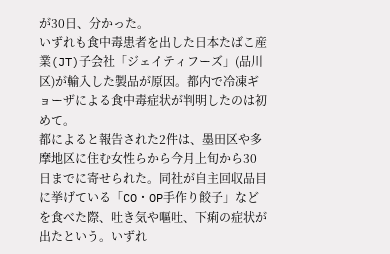が30日、分かった。
いずれも食中毒患者を出した日本たばこ産業(JT)子会社「ジェイティフーズ」(品川区)が輸入した製品が原因。都内で冷凍ギョーザによる食中毒症状が判明したのは初めて。
都によると報告された2件は、墨田区や多摩地区に住む女性らから今月上旬から30日までに寄せられた。同社が自主回収品目に挙げている「CO・OP手作り餃子」などを食べた際、吐き気や嘔吐、下痢の症状が出たという。いずれ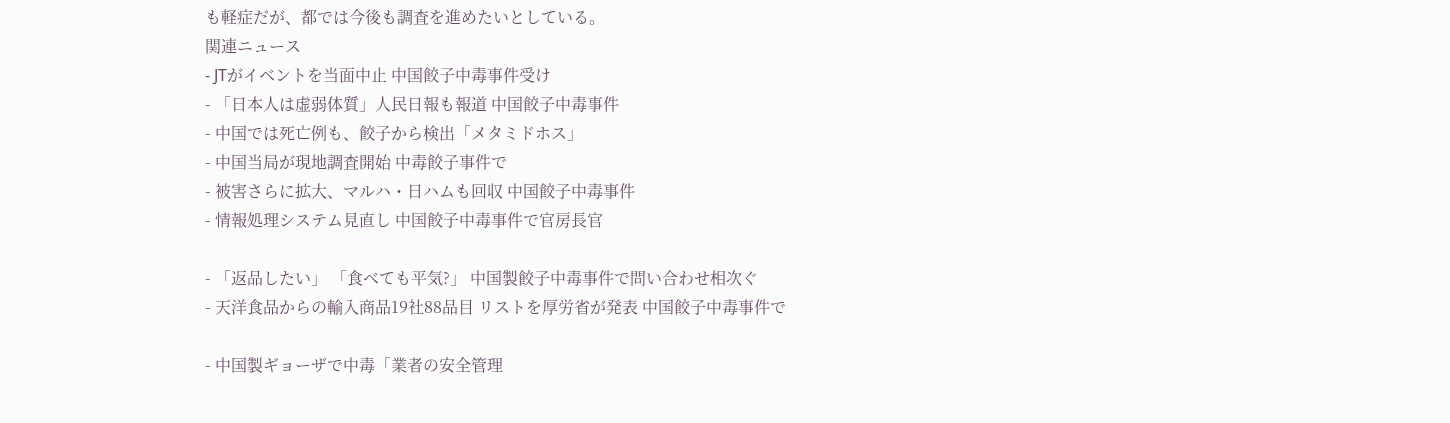も軽症だが、都では今後も調査を進めたいとしている。
関連ニュース
- JTがイベントを当面中止 中国餃子中毒事件受け
- 「日本人は虚弱体質」人民日報も報道 中国餃子中毒事件
- 中国では死亡例も、餃子から検出「メタミドホス」
- 中国当局が現地調査開始 中毒餃子事件で
- 被害さらに拡大、マルハ・日ハムも回収 中国餃子中毒事件
- 情報処理システム見直し 中国餃子中毒事件で官房長官

- 「返品したい」 「食べても平気?」 中国製餃子中毒事件で問い合わせ相次ぐ
- 天洋食品からの輸入商品19社88品目 リストを厚労省が発表 中国餃子中毒事件で

- 中国製ギョーザで中毒「業者の安全管理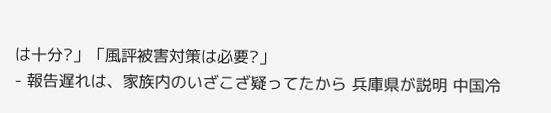は十分?」「風評被害対策は必要?」
- 報告遅れは、家族内のいざこざ疑ってたから 兵庫県が説明 中国冷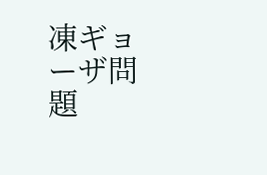凍ギョーザ問題